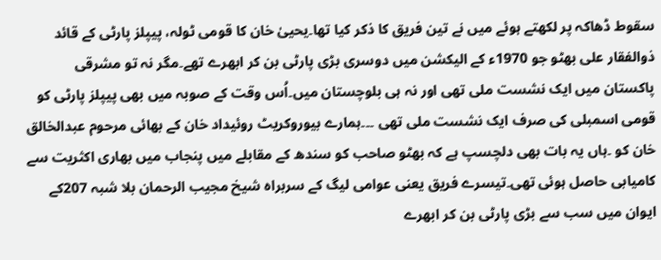سقوط ڈھاکہ پر لکھتے ہوئے میں نے تین فریق کا ذکر کیا تھا۔یحییٰ خان کا قومی ٹولہ، پیپلز پارٹی کے قائد ذوالفقار علی بھٹو جو 1970ء کے الیکشن میں دوسری بڑی پارٹی بن کر ابھرے تھے۔مگر نہ تو مشرقی پاکستان میں ایک نشست ملی تھی اور نہ ہی بلوچستان میں۔اُس وقت کے صوبہ میں بھی پیپلز پارٹی کو قومی اسمبلی کی صرف ایک نشست ملی تھی ۔۔۔ہمارے بیوروکریٹ روئیداد خان کے بھائی مرحوم عبدالخالق خان کو ۔ہاں یہ بات بھی دلچسپ ہے کہ بھٹو صاحب کو سندھ کے مقابلے میں پنجاب میں بھاری اکثریت سے کامیابی حاصل ہوئی تھی۔تیسرے فریق یعنی عوامی لیگ کے سربراہ شیخ مجیب الرحمان بلا شبہ 207کے ایوان میں سب سے بڑی پارٹی بن کر ابھرے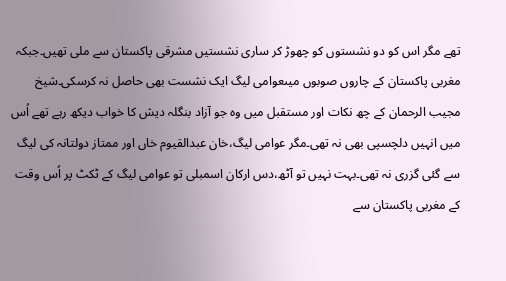تھے مگر اس کو دو نشستوں کو چھوڑ کر ساری نشستیں مشرقی پاکستان سے ملی تھیں۔جبکہ مغربی پاکستان کے چاروں صوبوں میںعوامی لیگ ایک نشست بھی حاصل نہ کرسکی۔شیخ مجیب الرحمان کے چھ نکات اور مستقبل میں وہ جو آزاد بنگلہ دیش کا خواب دیکھ رہے تھے اُس میں انہیں دلچسپی بھی نہ تھی۔مگر عوامی لیگ،خان عبدالقیوم خاں اور ممتاز دولتانہ کی لیگ سے گئی گزری نہ تھی۔بہت نہیں تو آٹھ،دس ارکان اسمبلی تو عوامی لیگ کے ٹکٹ پر اُس وقت کے مغربی پاکستان سے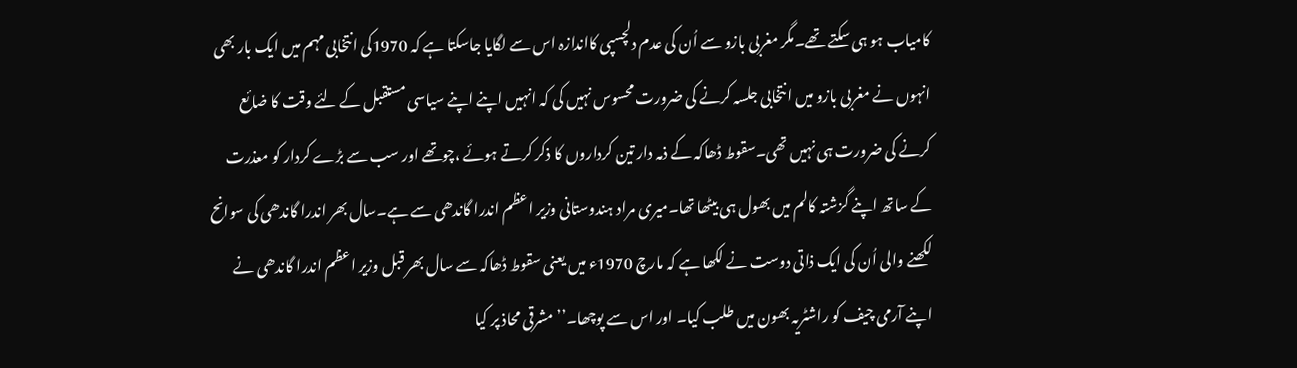کامیاب ہو ہی سکتے تھے۔مگر مغربی بازو سے اُن کی عدم دلچسپی کااندازہ اس سے لگایا جاسکتا ہے کہ 1970کی انتخابی مہم میں ایک بار بھی انہوں نے مغربی بازو میں انتخابی جلسہ کرنے کی ضرورت محسوس نہیں کی کہ انہیں اپنے اپنے سیاسی مستقبل کے لئے وقت کا ضائع کرنے کی ضرورت ہی نہیں تھی۔سقوط ڈھاکہ کے ذمہ دار تین کرداروں کا ذکر کرتے ہوئے ،چوتھے اور سب سے بڑے کردار کو معذرت کے ساتھ اپنے گزشتہ کالم میں بھول ہی بیٹھا تھا۔میری مراد ہندوستانی وزیر اعظم اندرا گاندھی سے ہے۔سال بھر اندرا گاندھی کی سوانح لکھنے والی اُن کی ایک ذاتی دوست نے لکھا ہے کہ مارچ 1970ء میں یعنی سقوط ڈھاکہ سے سال بھر قبل وزیر اعظم اندرا گاندھی نے اپنے آرمی چیف کو راشٹریہ بھون میں طلب کیا۔ اور اس سے پوچھا۔’’مشرقی محاذ پر کیا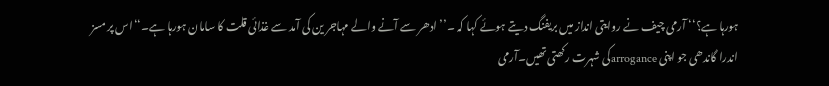ہورہا ہے؟‘‘ آرمی چیف نے روایتی انداز میں بریفنگ دیتے ہوئے کہا کہ ۔’’ادھر سے آنے والے مہاجر ین کی آمد سے غذائی قلت کا سامان ہورہا ہے۔‘‘اس پر مسز اندرا گاندھی جو اپنی arroganceکی شہرت رکھتی تھیں۔آرمی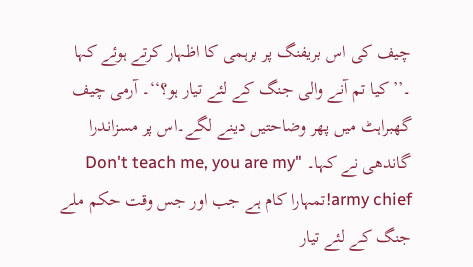چیف کی اس بریفنگ پر برہمی کا اظہار کرتے ہوئے کہا ۔’’کیا تم آنے والی جنگ کے لئے تیار ہو؟‘‘۔ آرمی چیف گھبراہٹ میں پھر وضاحتیں دینے لگے۔اس پر مسزاندرا گاندھی نے کہا۔ "Don't teach me, you are my army chief!تمہارا کام ہے جب اور جس وقت حکم ملے جنگ کے لئے تیار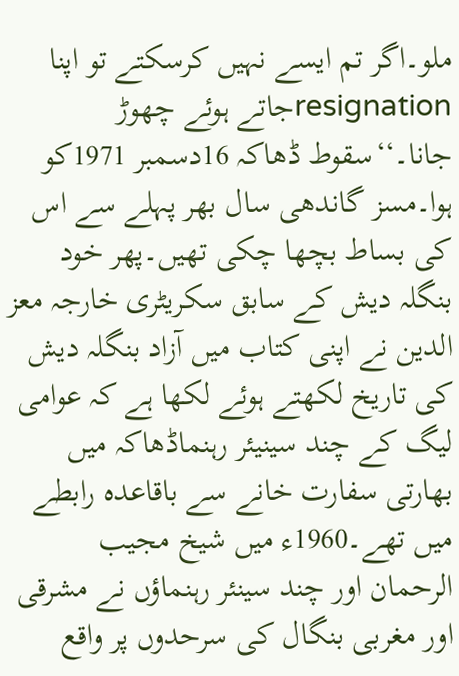ملو۔اگر تم ایسے نہیں کرسکتے تو اپنا resignationجاتے ہوئے چھوڑ جانا۔‘‘سقوط ڈھاکہ 16دسمبر 1971کو ہوا۔مسز گاندھی سال بھر پہلے سے اس کی بساط بچھا چکی تھیں۔پھر خود بنگلہ دیش کے سابق سکریٹری خارجہ معز الدین نے اپنی کتاب میں آزاد بنگلہ دیش کی تاریخ لکھتے ہوئے لکھا ہے کہ عوامی لیگ کے چند سینیئر رہنماڈھاکہ میں بھارتی سفارت خانے سے باقاعدہ رابطے میں تھے۔1960ء میں شیخ مجیب الرحمان اور چند سینئر رہنماؤں نے مشرقی اور مغربی بنگال کی سرحدوں پر واقع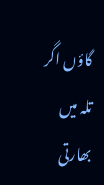گاؤں اگر تلہ میں بھارتی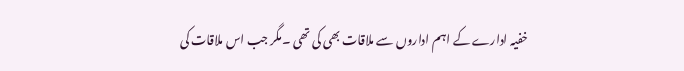خفیہ ادارے کے اہم اداروں سے ملاقات بھی کی تھی ۔مگر جب اس ملاقات کی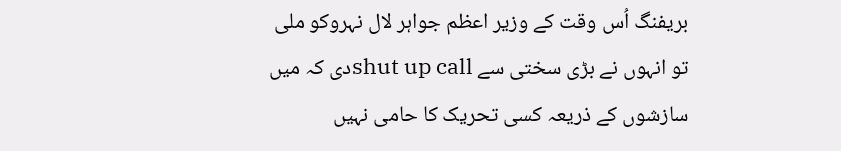بریفنگ اُس وقت کے وزیر اعظم جواہر لال نہروکو ملی تو انہوں نے بڑی سختی سے shut up callدی کہ میں سازشوں کے ذریعہ کسی تحریک کا حامی نہیں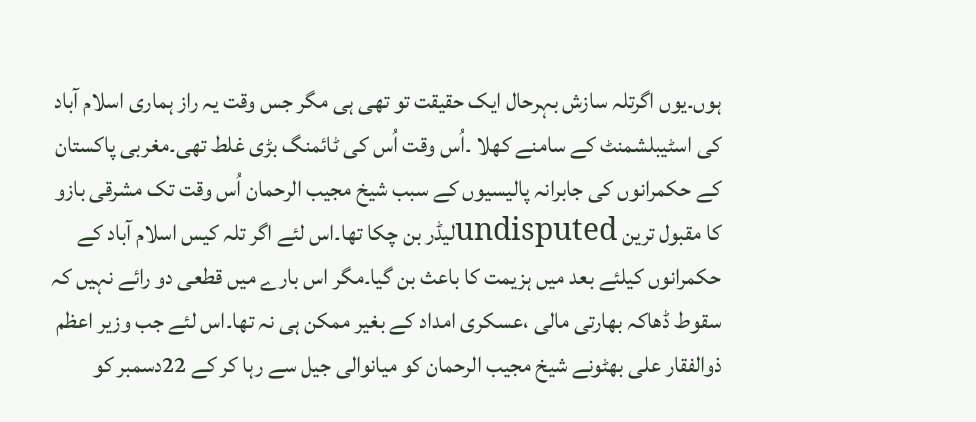ہوں۔یوں اگرتلہ سازش بہرحال ایک حقیقت تو تھی ہی مگر جس وقت یہ راز ہماری اسلام آباد کی اسٹیبلشمنٹ کے سامنے کھلا ۔اُس وقت اُس کی ٹائمنگ بڑی غلط تھی۔مغربی پاکستان کے حکمرانوں کی جابرانہ پالیسیوں کے سبب شیخ مجیب الرحمان اُس وقت تک مشرقی بازو کا مقبول ترین undisputedلیڈر بن چکا تھا۔اس لئے اگر تلہ کیس اسلام آباد کے حکمرانوں کیلئے بعد میں ہزیمت کا باعث بن گیا۔مگر اس بارے میں قطعی دو رائے نہیں کہ سقوط ڈھاکہ بھارتی مالی ،عسکری امداد کے بغیر ممکن ہی نہ تھا۔اس لئے جب وزیر اعظم ذوالفقار علی بھٹونے شیخ مجیب الرحمان کو میانوالی جیل سے رہا کر کے 22دسمبر کو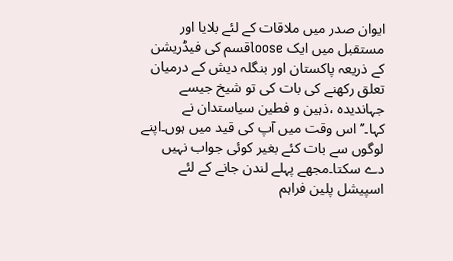ایوان صدر میں ملاقات کے لئے بلایا اور مستقبل میں ایک looseقسم کی فیڈریشن کے ذریعہ پاکستان اور بنگلہ دیش کے درمیان تعلق رکھنے کی بات کی تو شیخ جیسے جہاندیدہ ،ذہین و فطین سیاستدان نے کہا۔’’اس وقت میں آپ کی قید میں ہوں۔اپنے لوگوں سے بات کئے بغیر کوئی جواب نہیں دے سکتا۔مجھے پہلے لندن جانے کے لئے اسپیشل پلین فراہم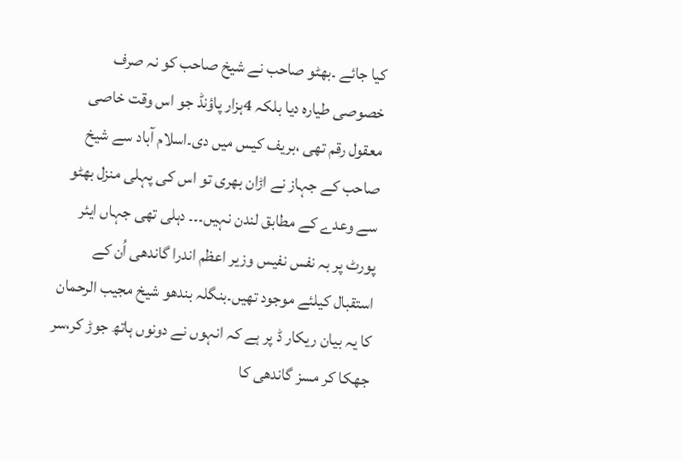کیا جائے ۔بھٹو صاحب نے شیخ صاحب کو نہ صرف خصوصی طیارہ دیا بلکہ 4ہزار پاؤنڈ جو اس وقت خاصی معقول رقم تھی ،بریف کیس میں دی۔اسلام آباد سے شیخ صاحب کے جہاز نے اڑان بھری تو اس کی پہلی منزل بھٹو سے وعدے کے مطابق لندن نہیں۔۔۔ دہلی تھی جہاں ایئر پورٹ پر بہ نفس نفیس وزیر اعظم اندرا گاندھی اُن کے استقبال کیلئے موجود تھیں۔بنگلہ بندھو شیخ مجیب الرحمان کا یہ بیان ریکار ڈ پر ہے کہ انہوں نے دونوں ہاتھ جوڑ کر،سر جھکا کر مسز گاندھی کا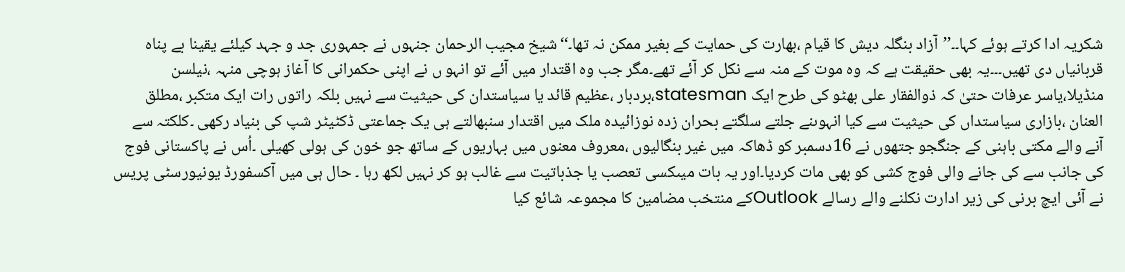شکریہ ادا کرتے ہوئے کہا۔۔’’آزاد بنگلہ دیش کا قیام ،بھارت کی حمایت کے بغیر ممکن نہ تھا۔‘‘شیخ مجیب الرحمان جنہوں نے جمہوری جد و جہد کیلئے یقینا بے پناہ قربانیاں دی تھیں۔۔۔یہ بھی حقیقت ہے کہ وہ موت کے منہ سے نکل کر آئے تھے۔مگر جب وہ اقتدار میں آئے تو انہو ں نے اپنی حکمرانی کا آغاز ہوچی منہہ ،نیلسن منڈیلا،یاسر عرفات حتیٰ کہ ذوالفقار علی بھٹو کی طرح ایک statesman،بردبار ،عظیم قائد یا سیاستدان کی حیثیت سے نہیں بلکہ راتوں رات ایک متکبر ،مطلق العنان ،بازاری سیاستداں کی حیثیت سے کیا انہوںنے جلتے سلگتے بحران زدہ نوزائیدہ ملک میں اقتدار سنبھالتے ہی یک جماعتی ڈکٹیٹر شپ کی بنیاد رکھی ۔کلکتہ سے آنے والے مکتی باہنی کے جنگجو جتھوں نے 16دسمبر کو ڈھاکہ میں غیر بنگالیوں ،معروف معنوں میں بہاریوں کے ساتھ جو خون کی ہولی کھیلی ۔اُس نے پاکستانی فوج کی جانب سے کی جانے والی فوج کشی کو بھی مات کردیا۔اور یہ بات میںکسی تعصب یا جذباتیت سے غالب ہو کر نہیں لکھ رہا ۔ حال ہی میں آکسفورڈ یونیورسٹی پریس نے آئی ایچ برنی کی زیر ادارت نکلنے والے رسالے Outlookکے منتخب مضامین کا مجموعہ شائع کیا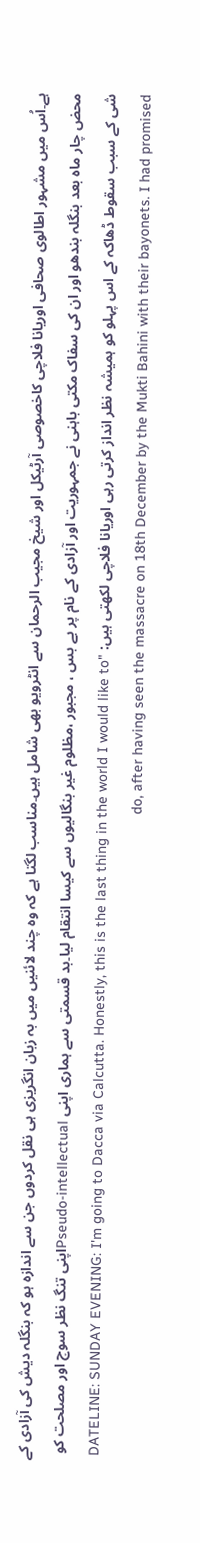ہے۔اُس میں مشہور اطالوی صحافی اوریانا فلاچی کاخصوصی آرٹیکل اور شیخ مجیب الرحمان سے انٹرویو بھی شامل ہیں۔مناسب لگتا ہے کہ وہ چند لائنیں میں بہ زبان انگریزی ہی نقل کردوں جن سے اندازہ ہو کہ بنگلہ دیش کی آزادی کے محض چار ماہ بعد بنگلہ بندھو اور ان کی سفاک مکتی باہنی نے جمہوریت اور آزادی کے نام پر بے بس ، مجبور ،مظلوم غیر بنگالیوں سے کیسا انتقام لیا۔بد قسمتی سے ہماری اپنی Pseudo-intellectualاپنی تنگ نظر سوچ اور مصلحت کو شی کے سبب سقوط ڈھاکہ کے اس پہلو کو ہمیشہ نظر انداز کرتی رہی اوریانا فلاچی لکھتی ہیں: "DATELINE: SUNDAY EVENING: I'm going to Dacca via Calcutta. Honestly, this is the last thing in the world I would like to do, after having seen the massacre on 18th December by the Mukti Bahini with their bayonets. I had promised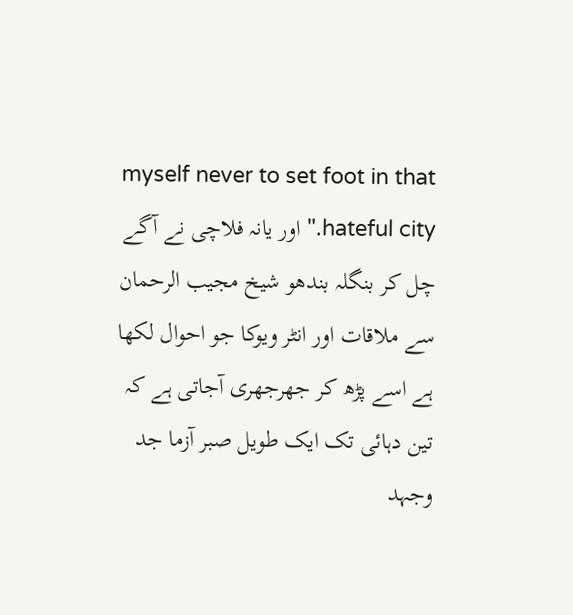myself never to set foot in that hateful city." اور یانہ فلاچی نے آگے چل کر بنگلہ بندھو شیخ مجیب الرحمان سے ملاقات اور انٹر ویوکا جو احوال لکھا ہے اسے پڑھ کر جھرجھری آجاتی ہے کہ تین دہائی تک ایک طویل صبر آزما جد وجہد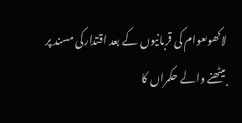لاکھوںعوام کی قربانیوں کے بعد اقتدارکی مسند پر بیٹھنے والے حکمراں کا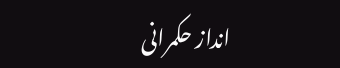انداز حکمرانی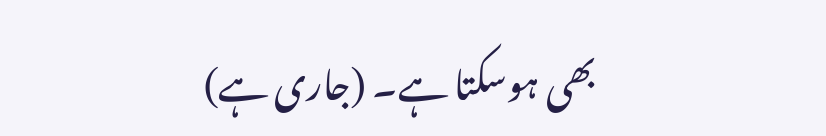بھی ہوسکتا ہے۔ (جاری ہے)